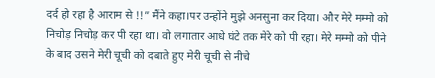दर्द हो रहा है आराम से !!” मैंने कहा।पर उन्होंने मुझे अनसुना कर दिया। और मेरे मम्मो को निचोड़ निचोड़ कर पी रहा था। वो लगातार आधे घंटे तक मेरे को पी रहा। मेरे मम्मो को पीने के बाद उसने मेरी चूची को दबाते हुए मेरी चूची से नीचे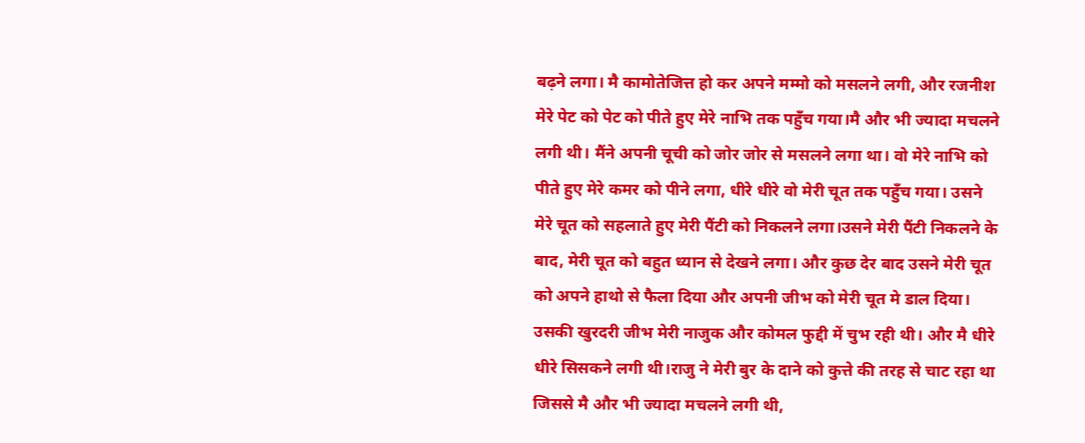बढ़ने लगा। मै कामोतेजित्त हो कर अपने मम्मो को मसलने लगी, और रजनीश मेरे पेट को पेट को पीते हुए मेरे नाभि तक पहुँच गया।मै और भी ज्यादा मचलने लगी थी। मैंने अपनी चूची को जोर जोर से मसलने लगा था। वो मेरे नाभि को पीते हुए मेरे कमर को पीने लगा, धीरे धीरे वो मेरी चूत तक पहुँच गया। उसने मेरे चूत को सहलाते हुए मेरी पैंटी को निकलने लगा।उसने मेरी पैंटी निकलने के बाद, मेरी चूत को बहुत ध्यान से देखने लगा। और कुछ देर बाद उसने मेरी चूत को अपने हाथो से फैला दिया और अपनी जीभ को मेरी चूत मे डाल दिया। उसकी खुरदरी जीभ मेरी नाजुक और कोमल फुद्दी में चुभ रही थी। और मै धीरे धीरे सिसकने लगी थी।राजु ने मेरी बुर के दाने को कुत्ते की तरह से चाट रहा था जिससे मै और भी ज्यादा मचलने लगी थी,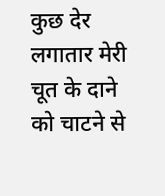कुछ देर लगातार मेरी चूत के दाने को चाटने से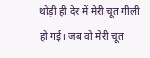थोड़ी ही देर में मेरी चूत गीली हो गई। जब वो मेरी चूत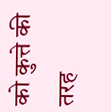को कुत्ते की तरह